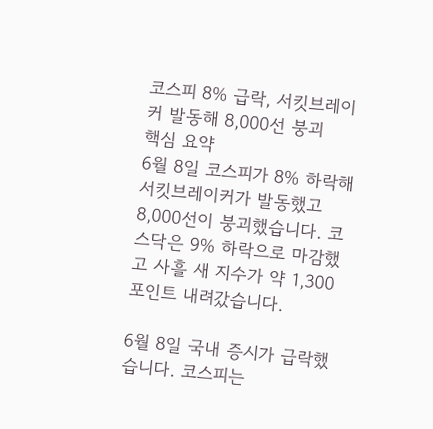코스피 8% 급락, 서킷브레이커 발동해 8,000선 붕괴
핵심 요약
6월 8일 코스피가 8% 하락해 서킷브레이커가 발동했고 8,000선이 붕괴했습니다. 코스닥은 9% 하락으로 마감했고 사흘 새 지수가 약 1,300포인트 내려갔습니다.

6월 8일 국내 증시가 급락했습니다. 코스피는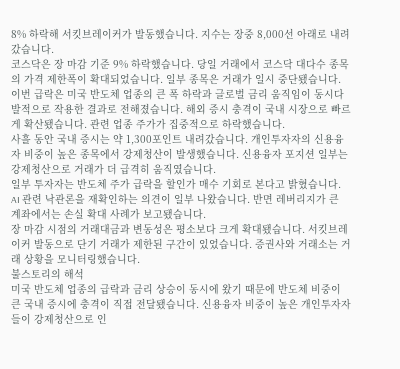8% 하락해 서킷브레이커가 발동했습니다. 지수는 장중 8,000선 아래로 내려갔습니다.
코스닥은 장 마감 기준 9% 하락했습니다. 당일 거래에서 코스닥 대다수 종목의 가격 제한폭이 확대되었습니다. 일부 종목은 거래가 일시 중단됐습니다.
이번 급락은 미국 반도체 업종의 큰 폭 하락과 글로벌 금리 움직임이 동시다발적으로 작용한 결과로 전해졌습니다. 해외 증시 충격이 국내 시장으로 빠르게 확산됐습니다. 관련 업종 주가가 집중적으로 하락했습니다.
사흘 동안 국내 증시는 약 1,300포인트 내려갔습니다. 개인투자자의 신용융자 비중이 높은 종목에서 강제청산이 발생했습니다. 신용융자 포지션 일부는 강제청산으로 거래가 더 급격히 움직였습니다.
일부 투자자는 반도체 주가 급락을 할인가 매수 기회로 본다고 밝혔습니다. AI 관련 낙관론을 재확인하는 의견이 일부 나왔습니다. 반면 레버리지가 큰 계좌에서는 손실 확대 사례가 보고됐습니다.
장 마감 시점의 거래대금과 변동성은 평소보다 크게 확대됐습니다. 서킷브레이커 발동으로 단기 거래가 제한된 구간이 있었습니다. 증권사와 거래소는 거래 상황을 모니터링했습니다.
불스토리의 해석
미국 반도체 업종의 급락과 금리 상승이 동시에 왔기 때문에 반도체 비중이 큰 국내 증시에 충격이 직접 전달됐습니다. 신용융자 비중이 높은 개인투자자들이 강제청산으로 인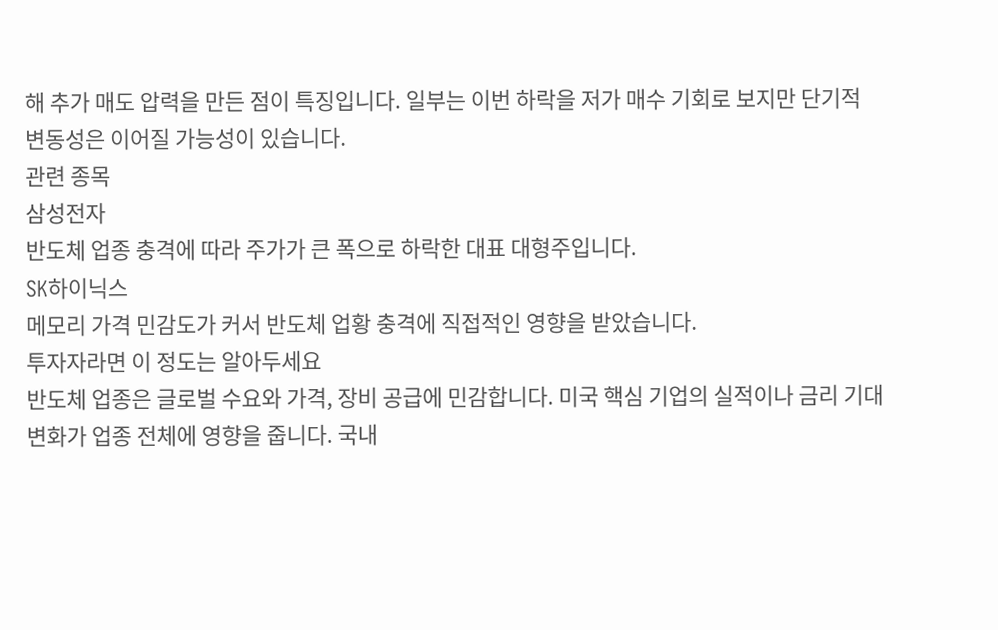해 추가 매도 압력을 만든 점이 특징입니다. 일부는 이번 하락을 저가 매수 기회로 보지만 단기적 변동성은 이어질 가능성이 있습니다.
관련 종목
삼성전자
반도체 업종 충격에 따라 주가가 큰 폭으로 하락한 대표 대형주입니다.
SK하이닉스
메모리 가격 민감도가 커서 반도체 업황 충격에 직접적인 영향을 받았습니다.
투자자라면 이 정도는 알아두세요
반도체 업종은 글로벌 수요와 가격, 장비 공급에 민감합니다. 미국 핵심 기업의 실적이나 금리 기대 변화가 업종 전체에 영향을 줍니다. 국내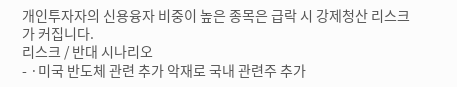개인투자자의 신용융자 비중이 높은 종목은 급락 시 강제청산 리스크가 커집니다.
리스크 / 반대 시나리오
- ·미국 반도체 관련 추가 악재로 국내 관련주 추가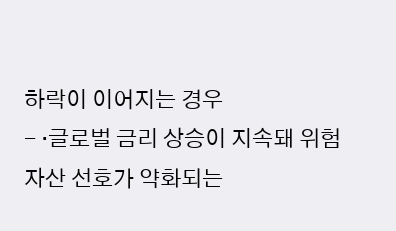하락이 이어지는 경우
- ·글로벌 금리 상승이 지속돼 위험자산 선호가 약화되는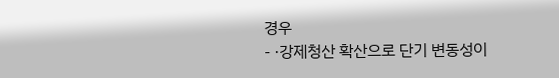경우
- ·강제청산 확산으로 단기 변동성이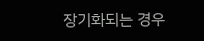장기화되는 경우